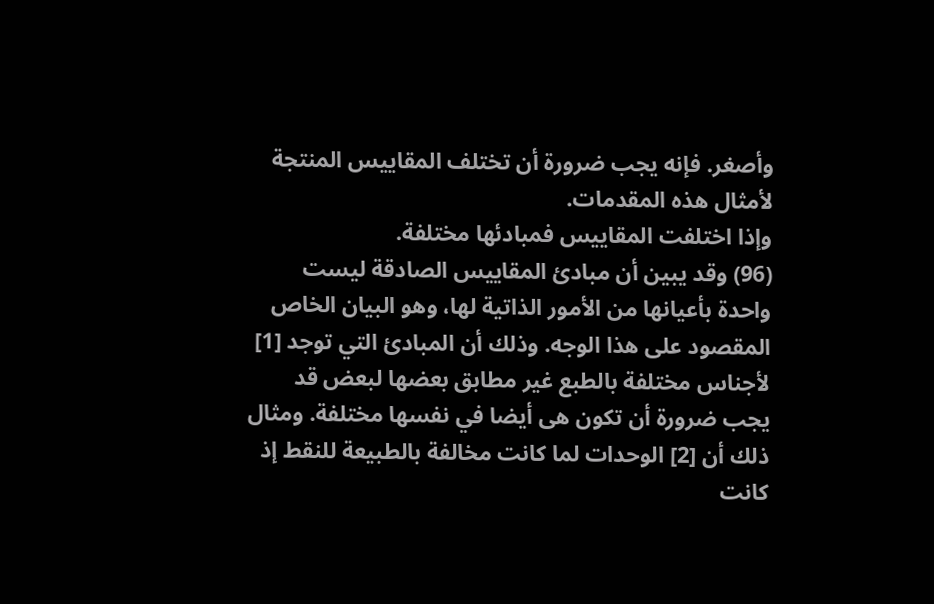وأصغر. فإنه يجب ضرورة أن تختلف المقاييس المنتجة لأمثال هذه المقدمات.
وإذا اختلفت المقاييس فمبادئها مختلفة.
(96) وقد يبين أن مبادئ المقاييس الصادقة ليست واحدة بأعيانها من الأمور الذاتية لها، وهو البيان الخاص المقصود على هذا الوجه. وذلك أن المبادئ التي توجد [1] لأجناس مختلفة بالطبع غير مطابق بعضها لبعض قد يجب ضرورة أن تكون هى أيضا في نفسها مختلفة. ومثال ذلك أن [2] الوحدات لما كانت مخالفة بالطبيعة للنقط إذ كانت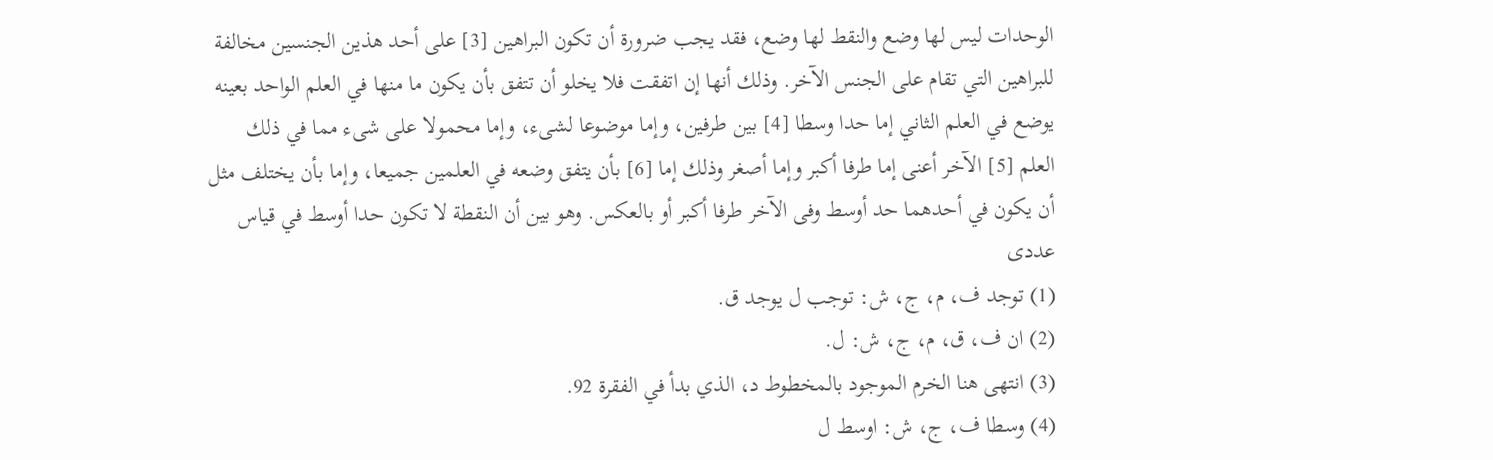الوحدات ليس لها وضع والنقط لها وضع، فقد يجب ضرورة أن تكون البراهين [3] على أحد هذين الجنسين مخالفة للبراهين التي تقام على الجنس الآخر. وذلك أنها إن اتفقت فلا يخلو أن تتفق بأن يكون ما منها في العلم الواحد بعينه يوضع في العلم الثاني إما حدا وسطا [4] بين طرفين، وإما موضوعا لشىء، وإما محمولا على شىء مما في ذلك العلم [5] الآخر أعنى إما طرفا أكبر وإما أصغر وذلك إما [6] بأن يتفق وضعه في العلمين جميعا، وإما بأن يختلف مثل أن يكون في أحدهما حد أوسط وفى الآخر طرفا أكبر أو بالعكس. وهو بين أن النقطة لا تكون حدا أوسط في قياس عددى
(1) توجد ف، م، ج، ش: توجب ل يوجد ق.
(2) ان ف، ق، م، ج، ش: ل.
(3) انتهى هنا الخرم الموجود بالمخطوط د، الذي بدأ في الفقرة 92.
(4) وسطا ف، ج، ش: اوسط ل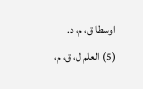اوسطا ق، م، د.
(5) العلم ل، ق، م،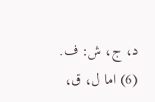د، ج، ش: ف.
(6) اما ل، ق،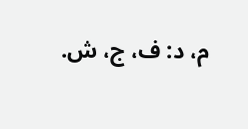م، د: ف، ج، ش.